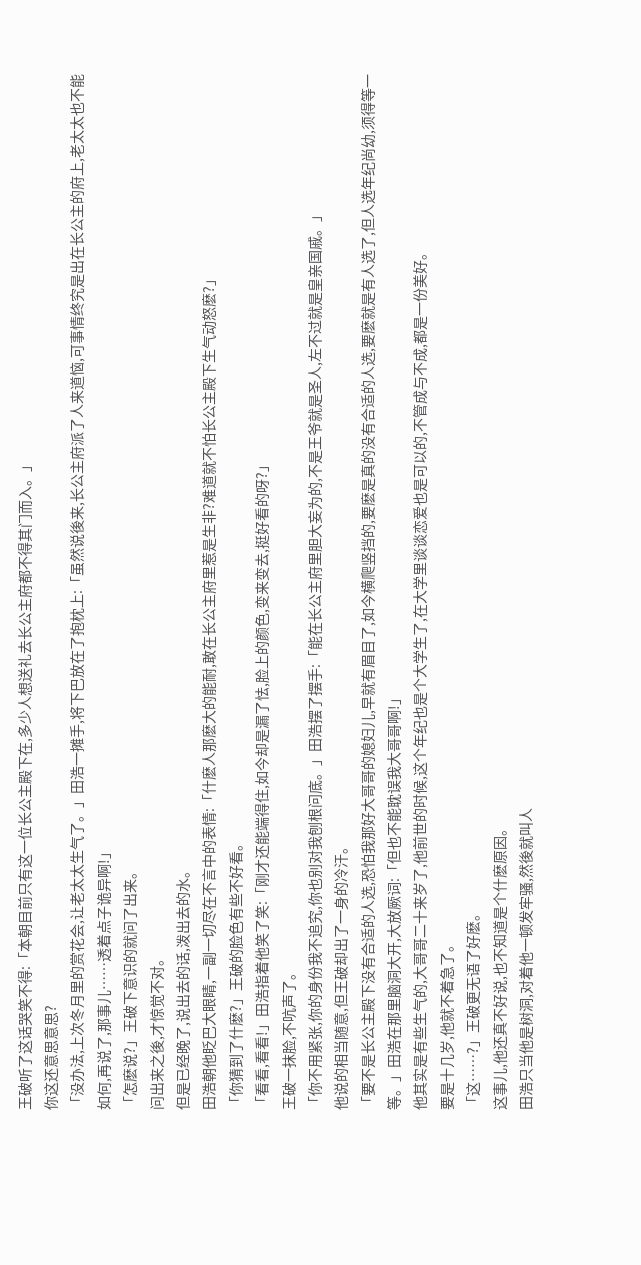王破听了这话哭笑不得:「本朝目前只有这一位长公主殿下在,多少人想送礼去长公主府都不得其门而入。」
你这还意思意思?
「没办法,上次冬月里的赏花会,让老太太生气了。」田浩一摊手,将下巴放在了抱枕上:「虽然说後来,长公主府派了人来道恼,可事情终究是出在长公主的府上,老太太也不能如何,再说了,那事儿……透着点子诡异啊!」
「怎麽说?」王破下意识的就问了出来。
问出来之後,才惊觉不对。
但是已经晚了,说出去的话,泼出去的水。
田浩朝他眨巴大眼睛,一副一切尽在不言中的表情:「什麽人那麽大的能耐,敢在长公主府里惹是生非?难道就不怕长公主殿下生气动怒麽?」
「你猜到了什麽?」王破的脸色有些不好看。
「看看,看看!」田浩指着他笑了笑:「刚才还能端得住,如今却是漏了怯,脸上的颜色,变来变去,挺好看的呀?」
王破一抹脸,不吭声了。
「你不用紧张,你的身份我不追究,你也别对我刨根问底。」田浩摆了摆手:「能在长公主府里胆大妄为的,不是王爷就是圣人,左不过就是皇亲国戚。」
他说的相当随意,但王破却出了一身的冷汗。
「要不是长公主殿下没有合适的人选,恐怕我那好大哥哥的媳妇儿,早就有眉目了,如今横爬竖挡的,要麽是真的没有合适的人选,要麽就是有人选了,但人选年纪尚幼,须得等一等。」田浩在那里脑洞大开,大放厥词:「但也不能耽误我大哥哥啊!」
他其实是有些生气的,大哥哥二十来岁了,他前世的时候,这个年纪也是个大学生了,在大学里谈谈恋爱也是可以的,不管成与不成,都是一份美好。
要是十几岁,他就不着急了。
「这……?」王破更无语了好麽。
这事儿,他还真不好说,也不知道是个什麽原因。
田浩只当他是树洞,对着他一顿发牢骚,然後就叫人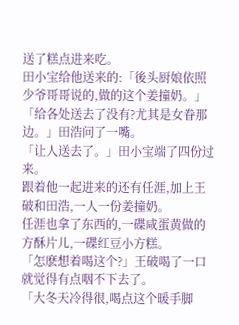送了糕点进来吃。
田小宝给他送来的:「後头厨娘依照少爷哥哥说的,做的这个姜撞奶。」
「给各处送去了没有?尤其是女眷那边。」田浩问了一嘴。
「让人送去了。」田小宝端了四份过来。
跟着他一起进来的还有任涯,加上王破和田浩,一人一份姜撞奶。
任涯也拿了东西的,一碟咸蛋黄做的方酥片儿,一碟红豆小方糕。
「怎麽想着喝这个?」王破喝了一口就觉得有点咽不下去了。
「大冬天冷得很,喝点这个暖手脚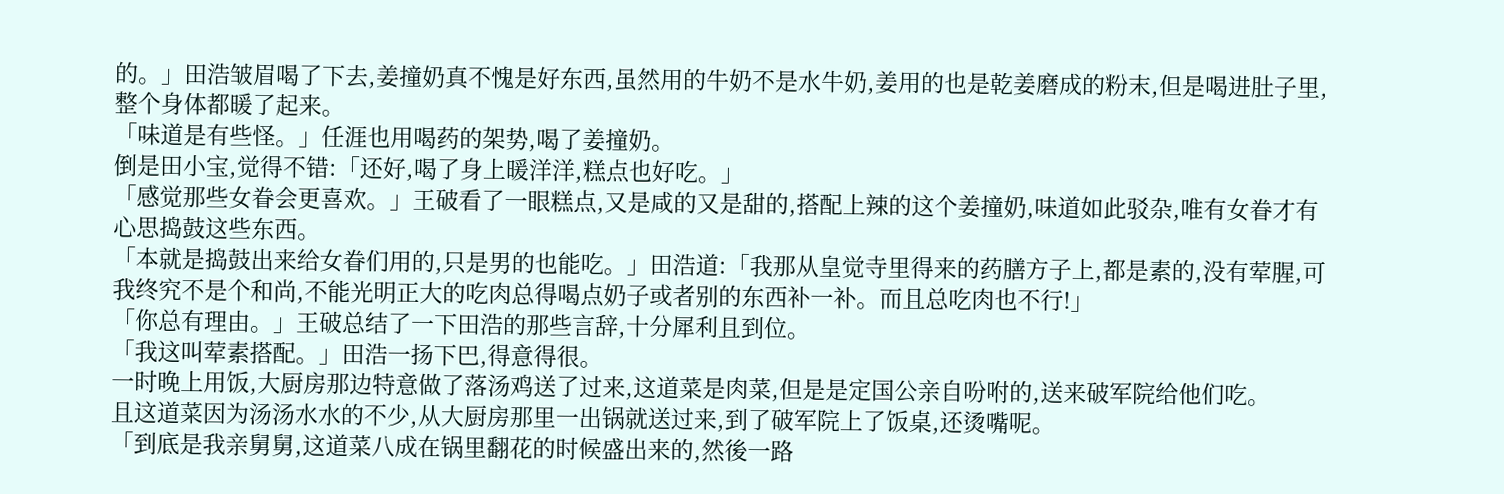的。」田浩皱眉喝了下去,姜撞奶真不愧是好东西,虽然用的牛奶不是水牛奶,姜用的也是乾姜磨成的粉末,但是喝进肚子里,整个身体都暖了起来。
「味道是有些怪。」任涯也用喝药的架势,喝了姜撞奶。
倒是田小宝,觉得不错:「还好,喝了身上暖洋洋,糕点也好吃。」
「感觉那些女眷会更喜欢。」王破看了一眼糕点,又是咸的又是甜的,搭配上辣的这个姜撞奶,味道如此驳杂,唯有女眷才有心思捣鼓这些东西。
「本就是捣鼓出来给女眷们用的,只是男的也能吃。」田浩道:「我那从皇觉寺里得来的药膳方子上,都是素的,没有荤腥,可我终究不是个和尚,不能光明正大的吃肉总得喝点奶子或者别的东西补一补。而且总吃肉也不行!」
「你总有理由。」王破总结了一下田浩的那些言辞,十分犀利且到位。
「我这叫荤素搭配。」田浩一扬下巴,得意得很。
一时晚上用饭,大厨房那边特意做了落汤鸡送了过来,这道菜是肉菜,但是是定国公亲自吩咐的,送来破军院给他们吃。
且这道菜因为汤汤水水的不少,从大厨房那里一出锅就送过来,到了破军院上了饭桌,还烫嘴呢。
「到底是我亲舅舅,这道菜八成在锅里翻花的时候盛出来的,然後一路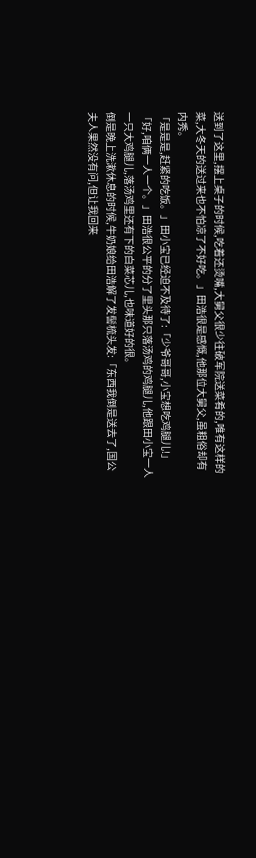送到了这里,摆上桌子的时候,吃着还烫嘴,大舅父很少往破军院送菜肴的,唯有这样的菜,大冬天的送过来也不怕凉了不好吃。」田浩很是感慨,他那位大舅父,虽粗俗却有内秀。
「是是是,赶紧的吃饭。」田小宝已经迫不及待了:「少爷哥哥,小宝想吃鸡腿儿!」
「好,咱俩一人一个。」田浩很公平的分了里头那只落汤鸡的鸡腿儿,他跟田小宝一人一只大鸡腿儿,落汤鸡里还有下的白菜芯儿,也味道好的很。
倒是晚上洗漱休息的时候,牛奶娘给田浩解了发髻梳头发:「东西我倒是送去了,国公夫人果然没有问,但让我回来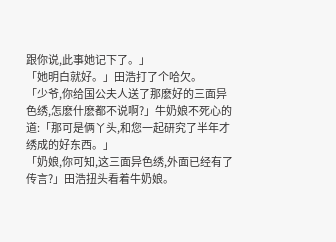跟你说,此事她记下了。」
「她明白就好。」田浩打了个哈欠。
「少爷,你给国公夫人送了那麽好的三面异色绣,怎麽什麽都不说啊?」牛奶娘不死心的道:「那可是俩丫头,和您一起研究了半年才绣成的好东西。」
「奶娘,你可知,这三面异色绣,外面已经有了传言?」田浩扭头看着牛奶娘。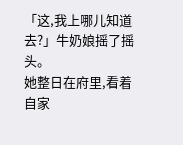「这,我上哪儿知道去?」牛奶娘摇了摇头。
她整日在府里,看着自家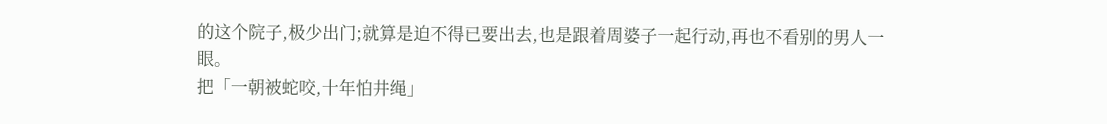的这个院子,极少出门;就算是迫不得已要出去,也是跟着周婆子一起行动,再也不看别的男人一眼。
把「一朝被蛇咬,十年怕井绳」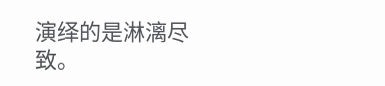演绎的是淋漓尽致。